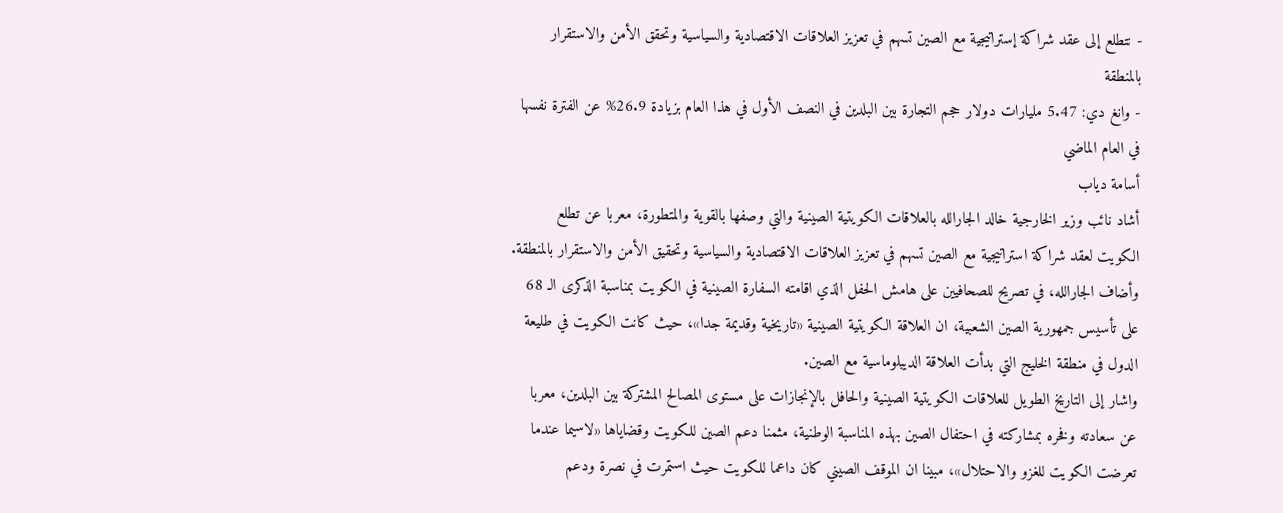- نتطلع إلى عقد شراكة إستراتيجية مع الصين تسهم في تعزيز العلاقات الاقتصادية والسياسية وتحقق الأمن والاستقرار بالمنطقة
- وانغ دي: 5.47 مليارات دولار حجم التجارة بين البلدين في النصف الأول في هذا العام بزيادة 26.9% عن الفترة نفسها في العام الماضي
أسامة دياب
أشاد نائب وزير الخارجية خالد الجارالله بالعلاقات الكويتية الصينية والتي وصفها بالقوية والمتطورة، معربا عن تطلع الكويت لعقد شراكة استراتيجية مع الصين تسهم في تعزيز العلاقات الاقتصادية والسياسية وتحقيق الأمن والاستقرار بالمنطقة.
وأضاف الجارالله، في تصريح للصحافيين على هامش الحفل الذي اقامته السفارة الصينية في الكويت بمناسبة الذكرى الـ 68 على تأسيس جمهورية الصين الشعبية، ان العلاقة الكويتية الصينية «تاريخية وقديمة جدا»، حيث كانت الكويت في طليعة الدول في منطقة الخليج التي بدأت العلاقة الديبلوماسية مع الصين.
واشار إلى التاريخ الطويل للعلاقات الكويتية الصينية والحافل بالإنجازات على مستوى المصالح المشتركة بين البلدين، معربا عن سعادته وفخره بمشاركته في احتفال الصين بهذه المناسبة الوطنية، مثمنا دعم الصين للكويت وقضاياها «لاسيما عندما تعرضت الكويت للغزو والاحتلال»، مبينا ان الموقف الصيني كان داعما للكويت حيث استمرت في نصرة ودعم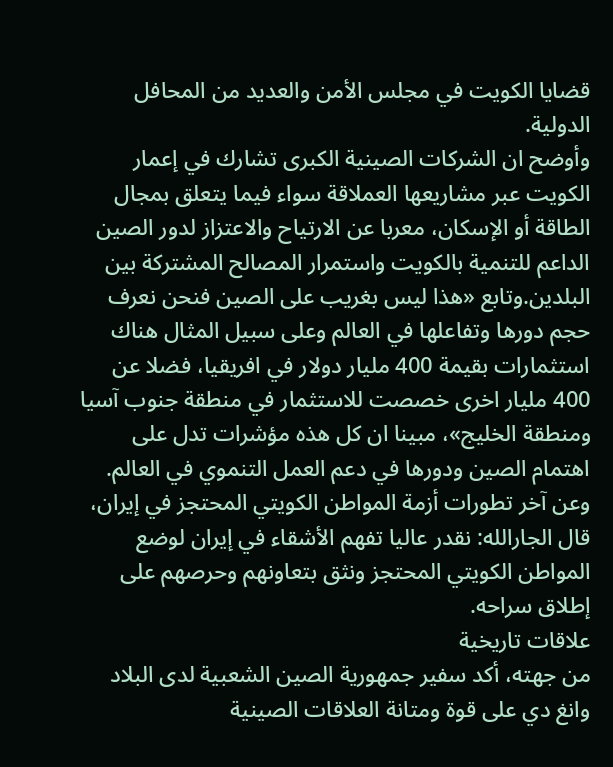قضايا الكويت في مجلس الأمن والعديد من المحافل الدولية.
وأوضح ان الشركات الصينية الكبرى تشارك في إعمار الكويت عبر مشاريعها العملاقة سواء فيما يتعلق بمجال الطاقة أو الإسكان، معربا عن الارتياح والاعتزاز لدور الصين الداعم للتنمية بالكويت واستمرار المصالح المشتركة بين البلدين.وتابع «هذا ليس بغريب على الصين فنحن نعرف حجم دورها وتفاعلها في العالم وعلى سبيل المثال هناك استثمارات بقيمة 400 مليار دولار في افريقيا، فضلا عن 400 مليار اخرى خصصت للاستثمار في منطقة جنوب آسيا ومنطقة الخليج»، مبينا ان كل هذه مؤشرات تدل على اهتمام الصين ودورها في دعم العمل التنموي في العالم.
وعن آخر تطورات أزمة المواطن الكويتي المحتجز في إيران، قال الجارالله: نقدر عاليا تفهم الأشقاء في إيران لوضع المواطن الكويتي المحتجز ونثق بتعاونهم وحرصهم على إطلاق سراحه.
علاقات تاريخية
من جهته، أكد سفير جمهورية الصين الشعبية لدى البلاد وانغ دي على قوة ومتانة العلاقات الصينية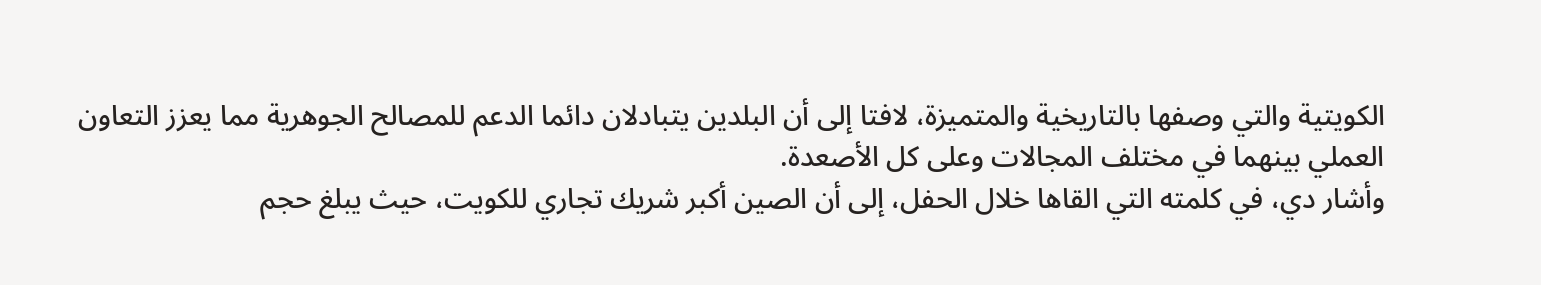الكويتية والتي وصفها بالتاريخية والمتميزة، لافتا إلى أن البلدين يتبادلان دائما الدعم للمصالح الجوهرية مما يعزز التعاون العملي بينهما في مختلف المجالات وعلى كل الأصعدة.
وأشار دي، في كلمته التي القاها خلال الحفل، إلى أن الصين أكبر شريك تجاري للكويت، حيث يبلغ حجم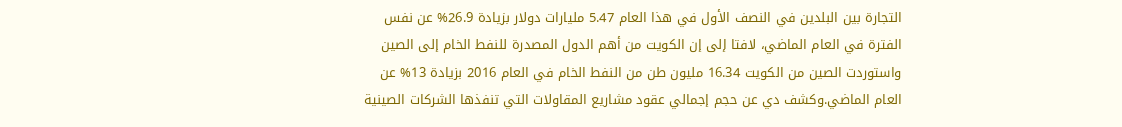التجارة بين البلدين في النصف الأول في هذا العام 5.47 مليارات دولار بزيادة 26.9% عن نفس الفترة في العام الماضي، لافتا إلى إن الكويت من أهم الدول المصدرة للنفط الخام إلى الصين واستوردت الصين من الكويت 16.34 مليون طن من النفط الخام في العام 2016 بزيادة 13% عن العام الماضي.وكشف دي عن حجم إجمالي عقود مشاريع المقاولات التي تنفذها الشركات الصينية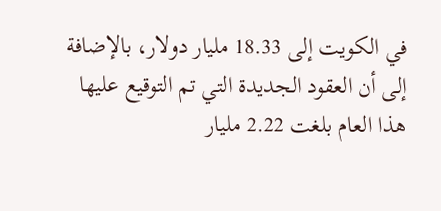في الكويت إلى 18.33 مليار دولار، بالإضافة إلى أن العقود الجديدة التي تم التوقيع عليها هذا العام بلغت 2.22 مليار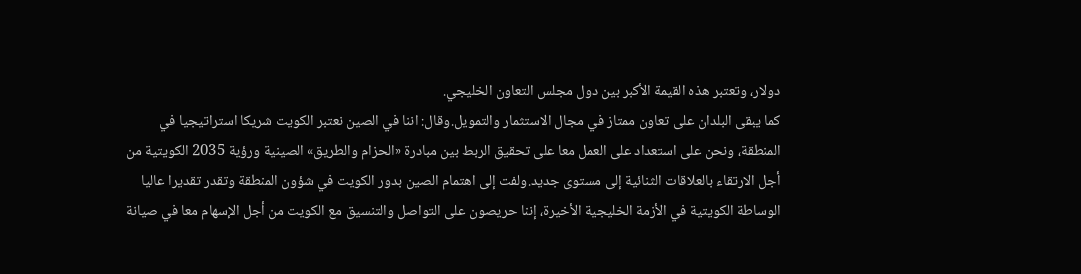دولار، وتعتبر هذه القيمة الأكبر بين دول مجلس التعاون الخليجي.
كما يبقى البلدان على تعاون ممتاز في مجال الاستثمار والتمويل.وقال: اننا في الصين نعتبر الكويت شريكا استراتيجيا في المنطقة، ونحن على استعداد على العمل معا على تحقيق الربط بين مبادرة «الحزام والطريق» الصينية ورؤية 2035 الكويتية من أجل الارتقاء بالعلاقات الثنائية إلى مستوى جديد.ولفت إلى اهتمام الصين بدور الكويت في شؤون المنطقة وتقدر تقديرا عاليا الوساطة الكويتية في الأزمة الخليجية الأخيرة، إننا حريصون على التواصل والتنسيق مع الكويت من أجل الإسهام معا في صيانة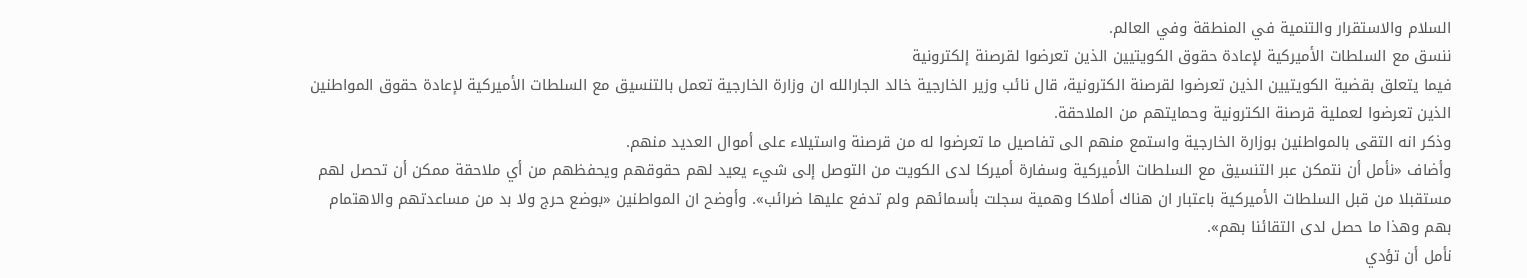السلام والاستقرار والتنمية في المنطقة وفي العالم.
ننسق مع السلطات الأميركية لإعادة حقوق الكويتيين الذين تعرضوا لقرصنة إلكترونية
فيما يتعلق بقضية الكويتيين الذين تعرضوا لقرصنة الكترونية، قال نائب وزير الخارجية خالد الجارالله ان وزارة الخارجية تعمل بالتنسيق مع السلطات الأميركية لإعادة حقوق المواطنين الذين تعرضوا لعملية قرصنة الكترونية وحمايتهم من الملاحقة.
وذكر انه التقى بالمواطنين بوزارة الخارجية واستمع منهم الى تفاصيل ما تعرضوا له من قرصنة واستيلاء على أموال العديد منهم.
وأضاف «نأمل أن نتمكن عبر التنسيق مع السلطات الأميركية وسفارة أميركا لدى الكويت من التوصل إلى شيء يعيد لهم حقوقهم ويحفظهم من أي ملاحقة ممكن أن تحصل لهم مستقبلا من قبل السلطات الأميركية باعتبار ان هناك أملاكا وهمية سجلت بأسمائهم ولم تدفع عليها ضرائب». وأوضح ان المواطنين «بوضع حرج ولا بد من مساعدتهم والاهتمام بهم وهذا ما حصل لدى التقائنا بهم».
نأمل أن تؤدي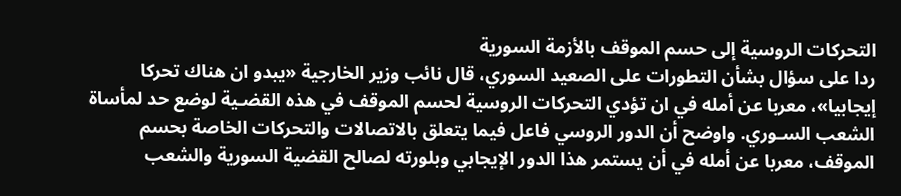التحركات الروسية إلى حسم الموقف بالأزمة السورية
ردا على سؤال بشأن التطورات على الصعيد السوري، قال نائب وزير الخارجية «يبدو ان هناك تحركا إيجابيا»، معربا عن أمله في ان تؤدي التحركات الروسية لحسم الموقف في هذه القضـية لوضع حد لمأساة الشعب السـوري. واوضح أن الدور الروسي فاعل فيما يتعلق بالاتصالات والتحركات الخاصة بحسم الموقف، معربا عن أمله في أن يستمر هذا الدور الإيجابي وبلورته لصالح القضية السورية والشعب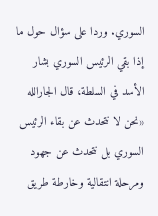السوري. وردا على سؤال حول ما إذا بقي الرئيس السوري بشار الأسد في السلطة، قال الجارالله «نحن لا نتحدث عن بقاء الرئيس السوري بل نتحدث عن جهود ومرحلة انتقالية وخارطة طريق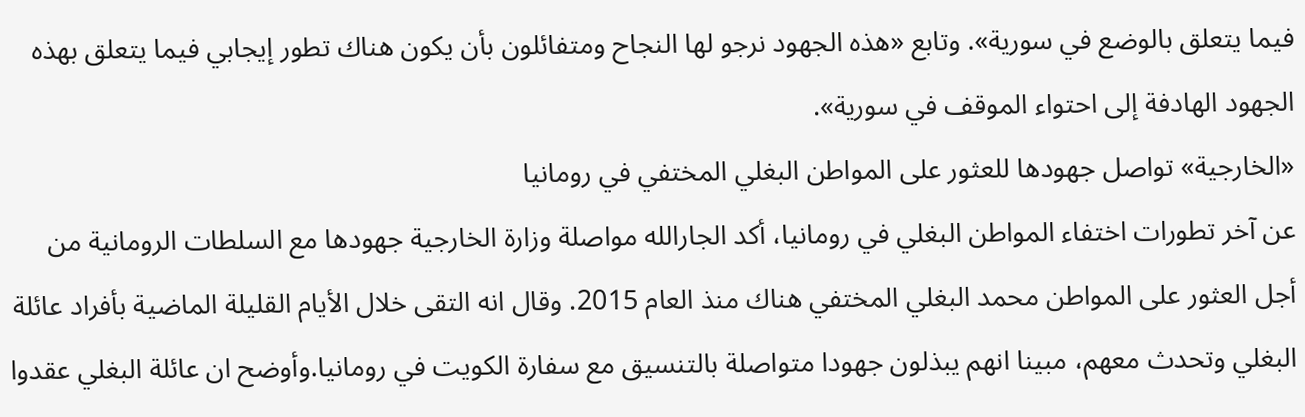فيما يتعلق بالوضع في سورية». وتابع «هذه الجهود نرجو لها النجاح ومتفائلون بأن يكون هناك تطور إيجابي فيما يتعلق بهذه الجهود الهادفة إلى احتواء الموقف في سورية».
«الخارجية» تواصل جهودها للعثور على المواطن البغلي المختفي في رومانيا
عن آخر تطورات اختفاء المواطن البغلي في رومانيا، أكد الجارالله مواصلة وزارة الخارجية جهودها مع السلطات الرومانية من أجل العثور على المواطن محمد البغلي المختفي هناك منذ العام 2015. وقال انه التقى خلال الأيام القليلة الماضية بأفراد عائلة البغلي وتحدث معهم، مبينا انهم يبذلون جهودا متواصلة بالتنسيق مع سفارة الكويت في رومانيا.وأوضح ان عائلة البغلي عقدوا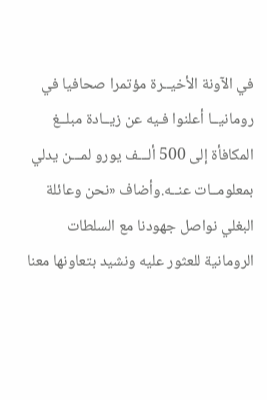في الآونة الأخيــرة مؤتمرا صحافيا في رومانيــا أعلنوا فـيه عن زيــادة مبلــغ المكافأة إلى 500 ألـــف يورو لمـــن يدلي بمعلومــات عنــه.وأضاف «نحن وعائلة البغلي نواصل جهودنا مع السلطات الرومانية للعثور عليه ونشيد بتعاونها معنا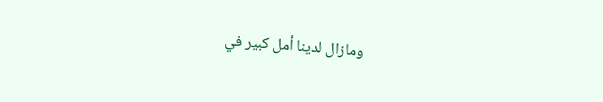ومازال لدينا أمل كبير في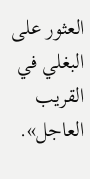العثور على البغلي في القريب العاجل».